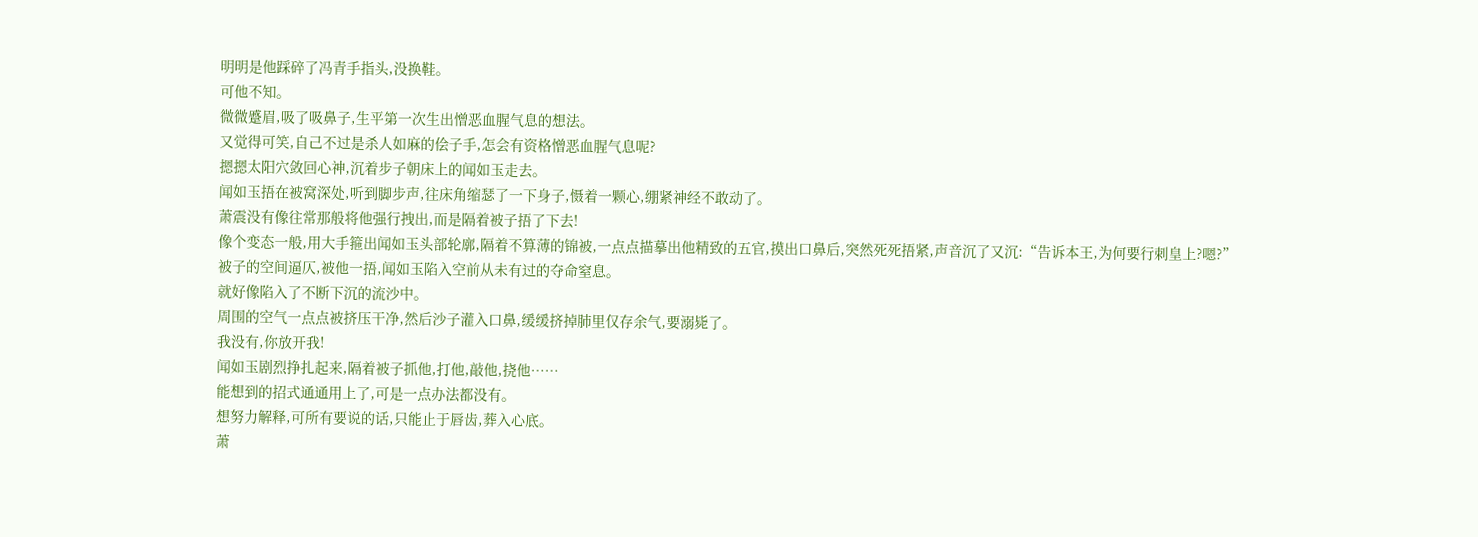明明是他踩碎了冯青手指头,没换鞋。
可他不知。
微微蹙眉,吸了吸鼻子,生平第一次生出憎恶血腥气息的想法。
又觉得可笑,自己不过是杀人如麻的侩子手,怎会有资格憎恶血腥气息呢?
摁摁太阳穴敛回心神,沉着步子朝床上的闻如玉走去。
闻如玉捂在被窝深处,听到脚步声,往床角缩瑟了一下身子,慑着一颗心,绷紧神经不敢动了。
萧震没有像往常那般将他强行拽出,而是隔着被子捂了下去!
像个变态一般,用大手箍出闻如玉头部轮廓,隔着不算薄的锦被,一点点描摹出他精致的五官,摸出口鼻后,突然死死捂紧,声音沉了又沉:“告诉本王,为何要行刺皇上?嗯?”
被子的空间逼仄,被他一捂,闻如玉陷入空前从未有过的夺命窒息。
就好像陷入了不断下沉的流沙中。
周围的空气一点点被挤压干净,然后沙子灌入口鼻,缓缓挤掉肺里仅存余气,要溺毙了。
我没有,你放开我!
闻如玉剧烈挣扎起来,隔着被子抓他,打他,敲他,挠他……
能想到的招式通通用上了,可是一点办法都没有。
想努力解释,可所有要说的话,只能止于唇齿,葬入心底。
萧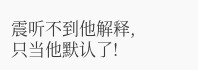震听不到他解释,只当他默认了!